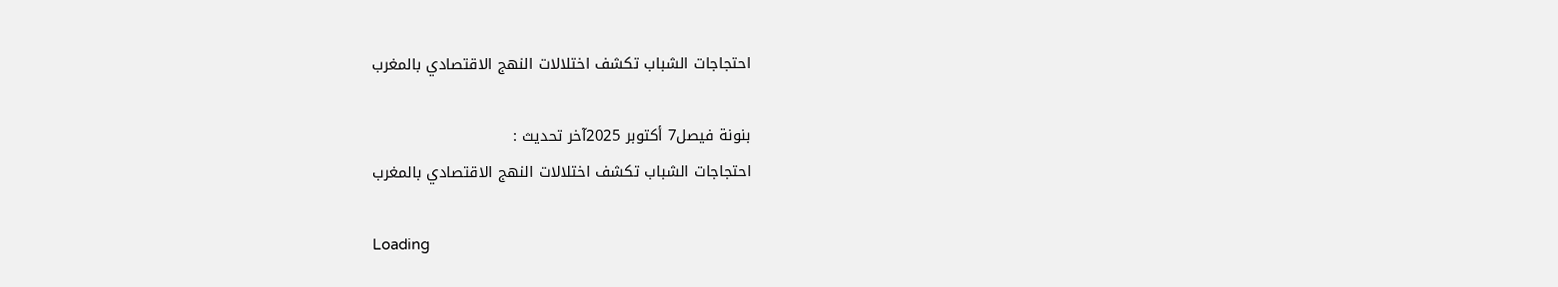احتجاجات الشباب تكشف اختلالات النهج الاقتصادي بالمغرب

بنونة فيصل7 أكتوبر 2025آخر تحديث :
احتجاجات الشباب تكشف اختلالات النهج الاقتصادي بالمغرب

Loading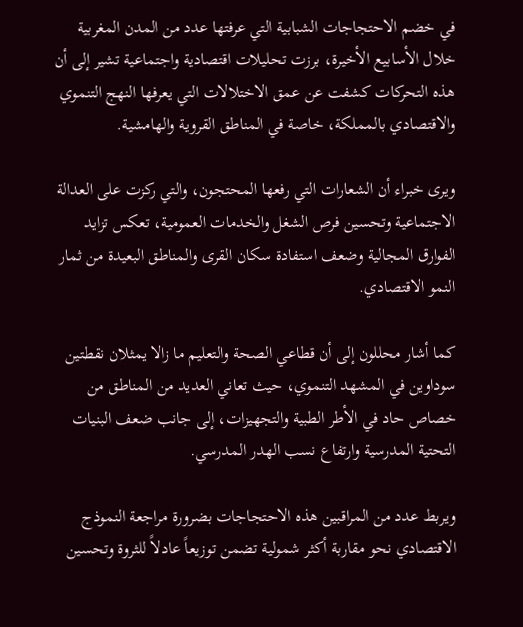في خضم الاحتجاجات الشبابية التي عرفتها عدد من المدن المغربية خلال الأسابيع الأخيرة، برزت تحليلات اقتصادية واجتماعية تشير إلى أن هذه التحركات كشفت عن عمق الاختلالات التي يعرفها النهج التنموي والاقتصادي بالمملكة، خاصة في المناطق القروية والهامشية.

ويرى خبراء أن الشعارات التي رفعها المحتجون، والتي ركزت على العدالة الاجتماعية وتحسين فرص الشغل والخدمات العمومية، تعكس تزايد الفوارق المجالية وضعف استفادة سكان القرى والمناطق البعيدة من ثمار النمو الاقتصادي.

كما أشار محللون إلى أن قطاعي الصحة والتعليم ما زالا يمثلان نقطتين سوداوين في المشهد التنموي، حيث تعاني العديد من المناطق من خصاص حاد في الأطر الطبية والتجهيزات، إلى جانب ضعف البنيات التحتية المدرسية وارتفاع نسب الهدر المدرسي.

ويربط عدد من المراقبين هذه الاحتجاجات بضرورة مراجعة النموذج الاقتصادي نحو مقاربة أكثر شمولية تضمن توزيعاً عادلاً للثروة وتحسين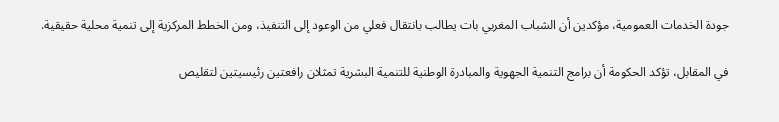جودة الخدمات العمومية، مؤكدين أن الشباب المغربي بات يطالب بانتقال فعلي من الوعود إلى التنفيذ، ومن الخطط المركزية إلى تنمية محلية حقيقية.

في المقابل، تؤكد الحكومة أن برامج التنمية الجهوية والمبادرة الوطنية للتنمية البشرية تمثلان رافعتين رئيسيتين لتقليص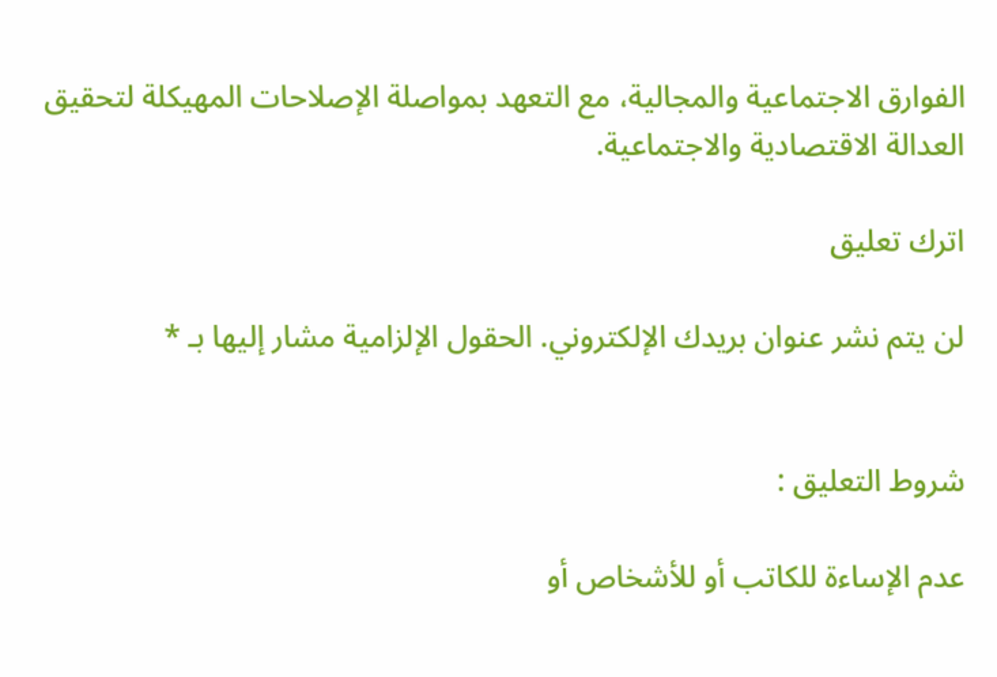الفوارق الاجتماعية والمجالية، مع التعهد بمواصلة الإصلاحات المهيكلة لتحقيق العدالة الاقتصادية والاجتماعية.

اترك تعليق

لن يتم نشر عنوان بريدك الإلكتروني. الحقول الإلزامية مشار إليها بـ *


شروط التعليق :

عدم الإساءة للكاتب أو للأشخاص أو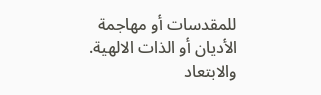للمقدسات أو مهاجمة الأديان أو الذات الالهية. والابتعاد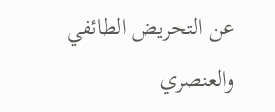عن التحريض الطائفي والعنصري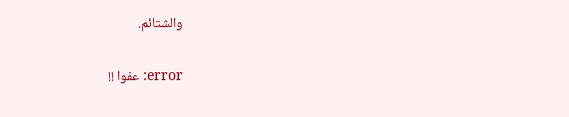والشتائم.

error: عفوا !!